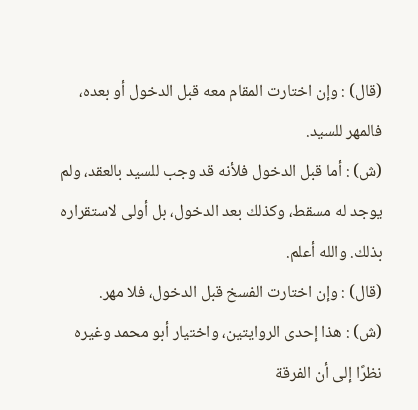(قال) : وإن اختارت المقام معه قبل الدخول أو بعده، فالمهر للسيد.
(ش) : أما قبل الدخول فلأنه قد وجب للسيد بالعقد، ولم يوجد له مسقط، وكذلك بعد الدخول، بل أولى لاستقراره بذلك. والله أعلم.
(قال) : وإن اختارت الفسخ قبل الدخول، فلا مهر.
(ش) : هذا إحدى الروايتين، واختيار أبو محمد وغيره نظرًا إلى أن الفرقة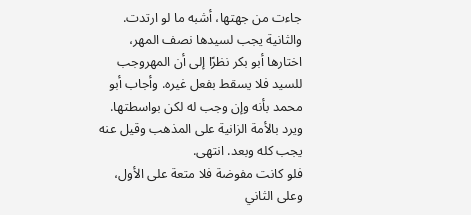جاءت من جهتها، أشبه ما لو ارتدت.
والثانية يجب لسيدها نصف المهر، اختارها أبو بكر نظرًا إلى أن المهروجب للسيد فلا يسقط بفعل غيره. وأجاب أبو محمد بأنه وإن وجب له لكن بواسطتها. ويرد بالأمة الزانية على المذهب وقيل عنه يجب كله وبعد. انتهى.
فلو كانت مفوضة فلا متعة على الأول، وعلى الثاني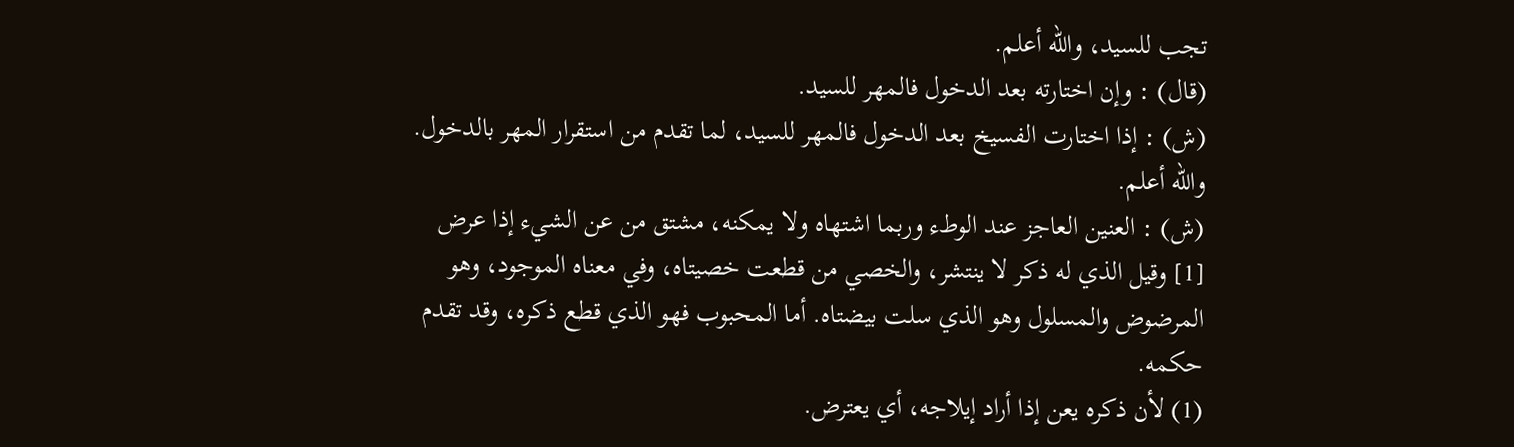تجب للسيد، والله أعلم.
(قال) : وإن اختارته بعد الدخول فالمهر للسيد.
(ش) : إذا اختارت الفسيخ بعد الدخول فالمهر للسيد، لما تقدم من استقرار المهر بالدخول. والله أعلم.
(ش) : العنين العاجز عند الوطء وربما اشتهاه ولا يمكنه، مشتق من عن الشيء إذا عرض [1] وقيل الذي له ذكر لا ينتشر، والخصي من قطعت خصيتاه، وفي معناه الموجود، وهو المرضوض والمسلول وهو الذي سلت بيضتاه. أما المحبوب فهو الذي قطع ذكره، وقد تقدم حكمه.
(1) لأن ذكره يعن إذا أراد إيلاجه، أي يعترض.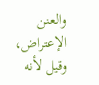والعنن الإعتراض، وقيل لأنه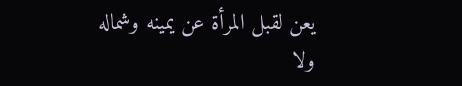يعن لقبل المرأة عن يمينه وشماله ولا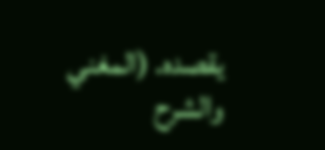يقصده. (المغني والشرح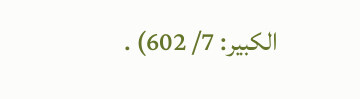الكبير: 7/ 602) .